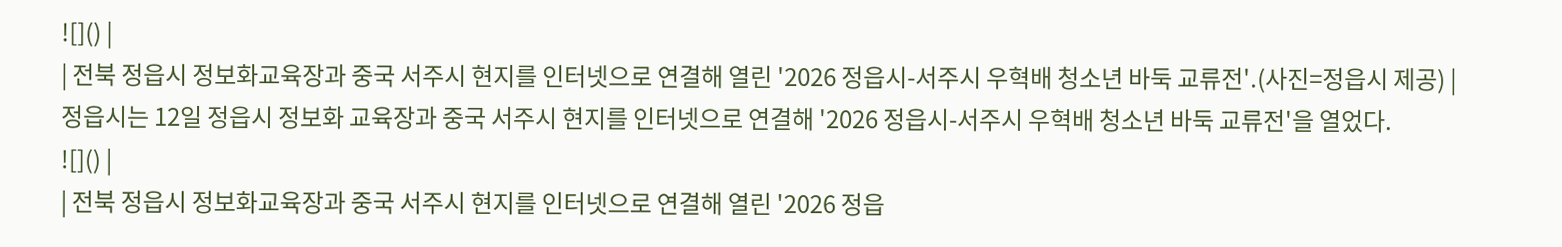![]() |
| 전북 정읍시 정보화교육장과 중국 서주시 현지를 인터넷으로 연결해 열린 '2026 정읍시-서주시 우혁배 청소년 바둑 교류전'.(사진=정읍시 제공) |
정읍시는 12일 정읍시 정보화 교육장과 중국 서주시 현지를 인터넷으로 연결해 '2026 정읍시-서주시 우혁배 청소년 바둑 교류전'을 열었다.
![]() |
| 전북 정읍시 정보화교육장과 중국 서주시 현지를 인터넷으로 연결해 열린 '2026 정읍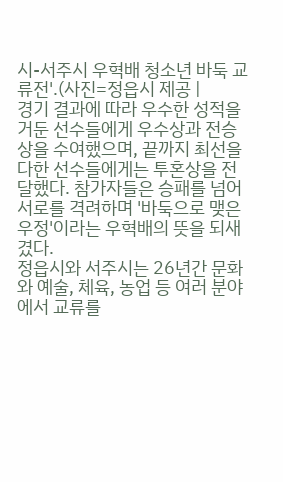시-서주시 우혁배 청소년 바둑 교류전'.(사진=정읍시 제공 |
경기 결과에 따라 우수한 성적을 거둔 선수들에게 우수상과 전승상을 수여했으며, 끝까지 최선을 다한 선수들에게는 투혼상을 전달했다. 참가자들은 승패를 넘어 서로를 격려하며 '바둑으로 맺은 우정'이라는 우혁배의 뜻을 되새겼다.
정읍시와 서주시는 26년간 문화와 예술, 체육, 농업 등 여러 분야에서 교류를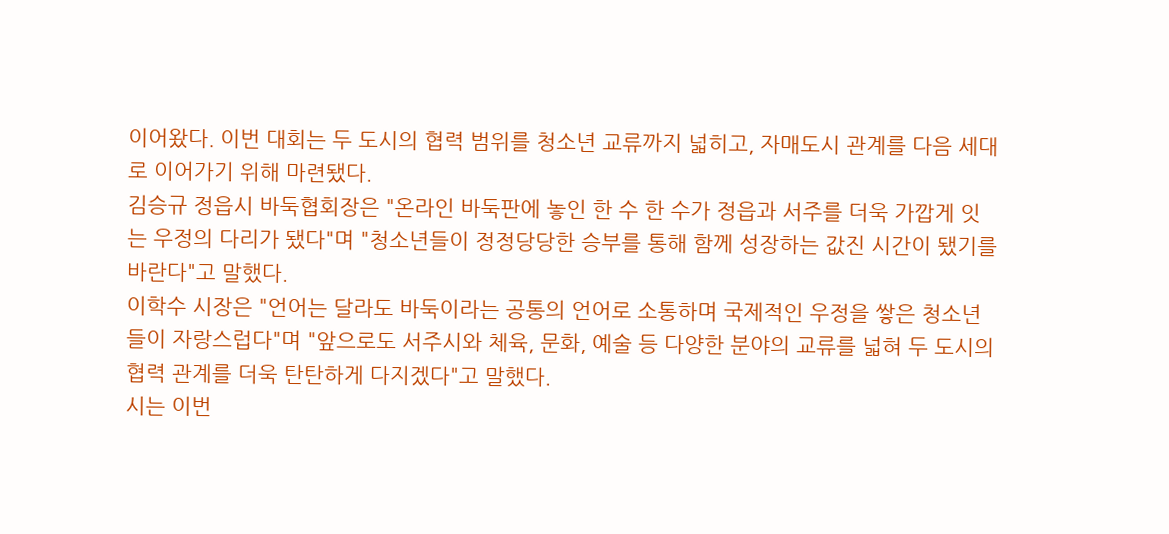이어왔다. 이번 대회는 두 도시의 협력 범위를 청소년 교류까지 넓히고, 자매도시 관계를 다음 세대로 이어가기 위해 마련됐다.
김승규 정읍시 바둑협회장은 "온라인 바둑판에 놓인 한 수 한 수가 정읍과 서주를 더욱 가깝게 잇는 우정의 다리가 됐다"며 "청소년들이 정정당당한 승부를 통해 함께 성장하는 값진 시간이 됐기를 바란다"고 말했다.
이학수 시장은 "언어는 달라도 바둑이라는 공통의 언어로 소통하며 국제적인 우정을 쌓은 청소년들이 자랑스럽다"며 "앞으로도 서주시와 체육, 문화, 예술 등 다양한 분야의 교류를 넓혀 두 도시의 협력 관계를 더욱 탄탄하게 다지겠다"고 말했다.
시는 이번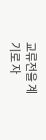교류전을 계기로 자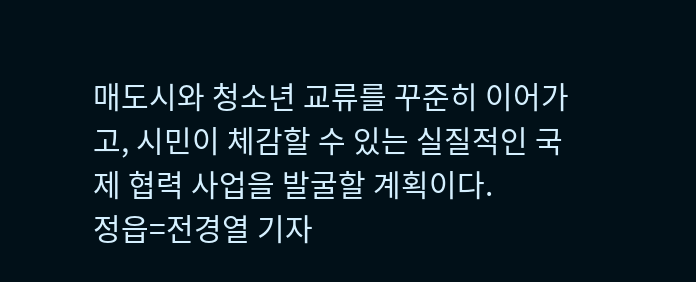매도시와 청소년 교류를 꾸준히 이어가고, 시민이 체감할 수 있는 실질적인 국제 협력 사업을 발굴할 계획이다.
정읍=전경열 기자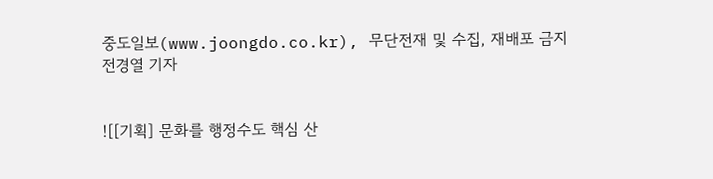중도일보(www.joongdo.co.kr), 무단전재 및 수집, 재배포 금지
전경열 기자


![[기획] 문화를 행정수도 핵심 산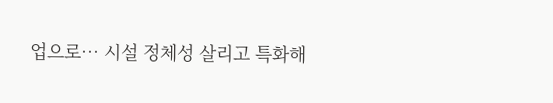업으로… 시설 정체성 살리고 특화해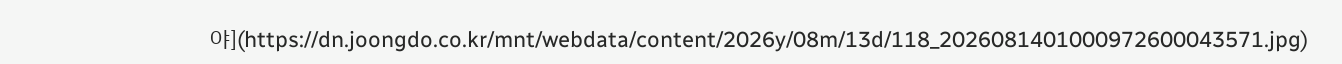야](https://dn.joongdo.co.kr/mnt/webdata/content/2026y/08m/13d/118_2026081401000972600043571.jpg)